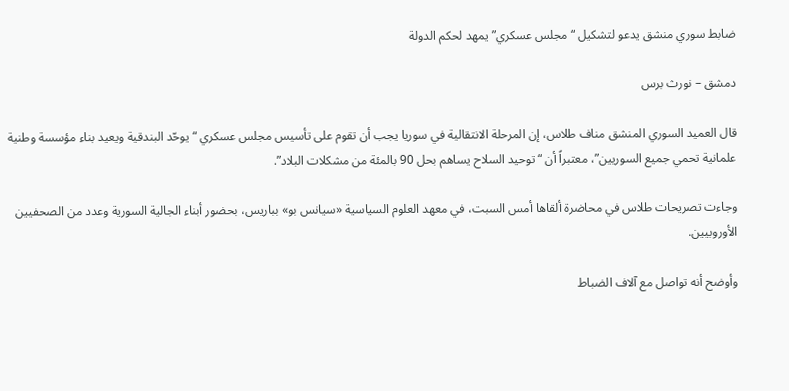ضابط سوري منشق يدعو لتشكيل “مجلس عسكري” يمهد لحكم الدولة

دمشق – نورث برس

قال العميد السوري المنشق مناف طلاس، إن المرحلة الانتقالية في سوريا يجب أن تقوم على تأسيس مجلس عسكري “يوحّد البندقية ويعيد بناء مؤسسة وطنية علمانية تحمي جميع السوريين”، معتبراً أن “توحيد السلاح يساهم بحل 90 بالمئة من مشكلات البلاد”.

وجاءت تصريحات طلاس في محاضرة ألقاها أمس السبت، في معهد العلوم السياسية «سيانس بو» بباريس، بحضور أبناء الجالية السورية وعدد من الصحفيين الأوروبيين.

وأوضح أنه تواصل مع آلاف الضباط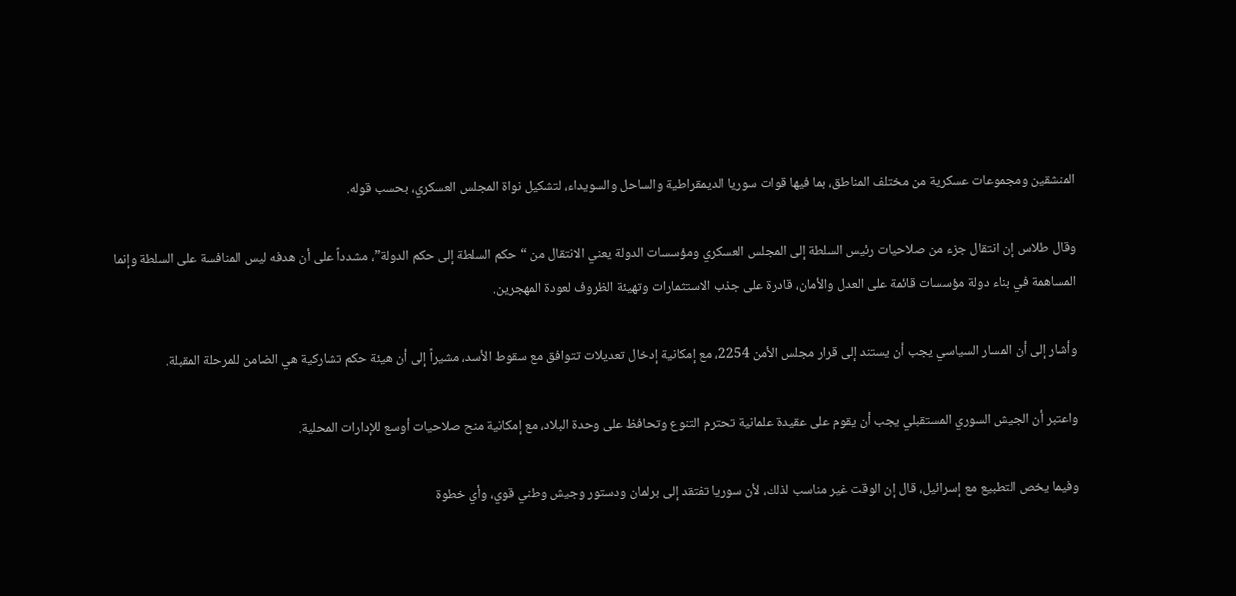المنشقين ومجموعات عسكرية من مختلف المناطق، بما فيها قوات سوريا الديمقراطية والساحل والسويداء، لتشكيل نواة المجلس العسكري، بحسب قوله.

وقال طلاس إن انتقال جزء من صلاحيات رئيس السلطة إلى المجلس العسكري ومؤسسات الدولة يعني الانتقال من “حكم السلطة إلى حكم الدولة”، مشدداً على أن هدفه ليس المنافسة على السلطة وإنما المساهمة في بناء دولة مؤسسات قائمة على العدل والأمان، قادرة على جذب الاستثمارات وتهيئة الظروف لعودة المهجرين.

وأشار إلى أن المسار السياسي يجب أن يستند إلى قرار مجلس الأمن 2254، مع إمكانية إدخال تعديلات تتوافق مع سقوط الأسد، مشيراً إلى أن هيئة حكم تشاركية هي الضامن للمرحلة المقبلة.

واعتبر أن الجيش السوري المستقبلي يجب أن يقوم على عقيدة علمانية تحترم التنوع وتحافظ على وحدة البلاد، مع إمكانية منح صلاحيات أوسع للإدارات المحلية.

وفيما يخص التطبيع مع إسرائيل، قال إن الوقت غير مناسب لذلك، لأن سوريا تفتقد إلى برلمان ودستور وجيش وطني قوي، وأي خطوة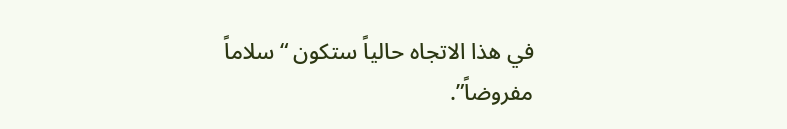في هذا الاتجاه حالياً ستكون “سلاماً مفروضاً”.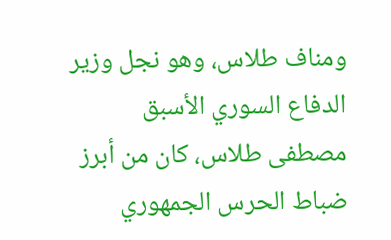ومناف طلاس، وهو نجل وزير الدفاع السوري الأسبق مصطفى طلاس، كان من أبرز ضباط الحرس الجمهوري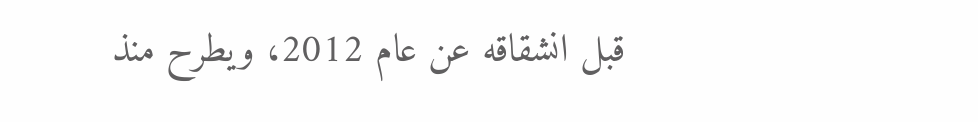قبل انشقاقه عن عام 2012، ويطرح منذ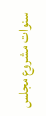سنوات مشروع مجلس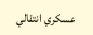عسكري انتقالي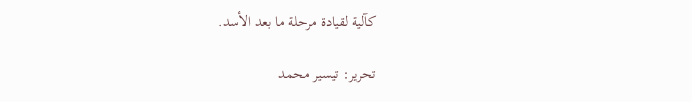كآلية لقيادة مرحلة ما بعد الأسد.

تحرير: تيسير محمد